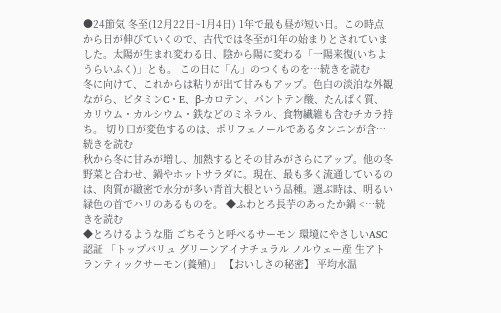●24節気 冬至(12月22日~1月4日) 1年で最も昼が短い日。この時点から日が伸びていくので、古代では冬至が1年の始まりとされていました。太陽が生まれ変わる日、陰から陽に変わる「一陽来復(いちようらいふく)」とも。 この日に「ん」のつくものを…続きを読む
冬に向けて、これからは粘りが出て甘みもアップ。色白の淡泊な外観ながら、ビタミンC・E、β-カロテン、パントテン酸、たんぱく質、カリウム・カルシウム・鉄などのミネラル、食物繊維も含むチカラ持ち。 切り口が変色するのは、ポリフェノールであるタンニンが含…続きを読む
秋から冬に甘みが増し、加熱するとその甘みがさらにアップ。他の冬野菜と合わせ、鍋やホットサラダに。現在、最も多く流通しているのは、肉質が緻密で水分が多い青首大根という品種。選ぶ時は、明るい緑色の首でハリのあるものを。 ◆ふわとろ長芋のあったか鍋 <…続きを読む
◆とろけるような脂 ごちそうと呼べるサーモン 環境にやさしいASC認証 「トップバリュ グリーンアイナチュラル ノルウェー産 生アトランティックサーモン(養殖)」 【おいしさの秘密】 平均水温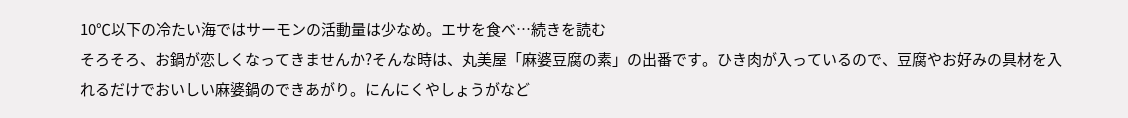10℃以下の冷たい海ではサーモンの活動量は少なめ。エサを食べ…続きを読む
そろそろ、お鍋が恋しくなってきませんか?そんな時は、丸美屋「麻婆豆腐の素」の出番です。ひき肉が入っているので、豆腐やお好みの具材を入れるだけでおいしい麻婆鍋のできあがり。にんにくやしょうがなど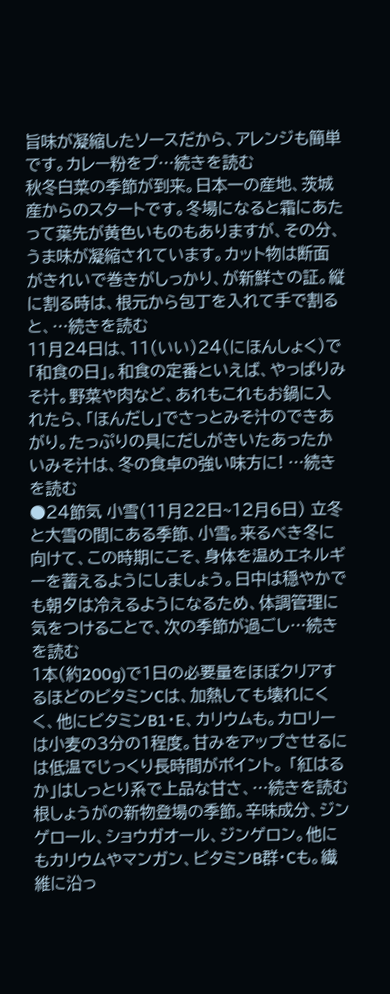旨味が凝縮したソースだから、アレンジも簡単です。カレー粉をプ…続きを読む
秋冬白菜の季節が到来。日本一の産地、茨城産からのスタートです。冬場になると霜にあたって葉先が黄色いものもありますが、その分、うま味が凝縮されています。カット物は断面がきれいで巻きがしっかり、が新鮮さの証。縦に割る時は、根元から包丁を入れて手で割ると、…続きを読む
11月24日は、11(いい)24(にほんしょく)で「和食の日」。和食の定番といえば、やっぱりみそ汁。野菜や肉など、あれもこれもお鍋に入れたら、「ほんだし」でさっとみそ汁のできあがり。たっぷりの具にだしがきいたあったかいみそ汁は、冬の食卓の強い味方に! …続きを読む
●24節気 小雪(11月22日~12月6日) 立冬と大雪の間にある季節、小雪。来るべき冬に向けて、この時期にこそ、身体を温めエネルギーを蓄えるようにしましょう。日中は穏やかでも朝夕は冷えるようになるため、体調管理に気をつけることで、次の季節が過ごし…続きを読む
1本(約200g)で1日の必要量をほぼクリアするほどのビタミンCは、加熱しても壊れにくく、他にビタミンB1・E、カリウムも。カロリーは小麦の3分の1程度。甘みをアップさせるには低温でじっくり長時間がポイント。 「紅はるか」はしっとり系で上品な甘さ、…続きを読む
根しょうがの新物登場の季節。辛味成分、ジンゲロール、ショウガオール、ジンゲロン。他にもカリウムやマンガン、ビタミンB群・Cも。繊維に沿っ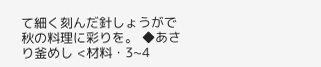て細く刻んだ針しょうがで秋の料理に彩りを。 ◆あさり釜めし <材料・3~4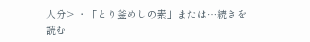人分> ・「とり釜めしの素」または…続きを読む